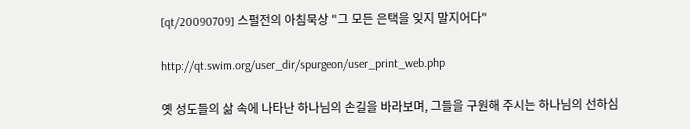[qt/20090709] 스펄전의 아침묵상 "그 모든 은택을 잊지 말지어다"

http://qt.swim.org/user_dir/spurgeon/user_print_web.php

옛 성도들의 삶 속에 나타난 하나님의 손길을 바라보며, 그들을 구원해 주시는 하나님의 선하심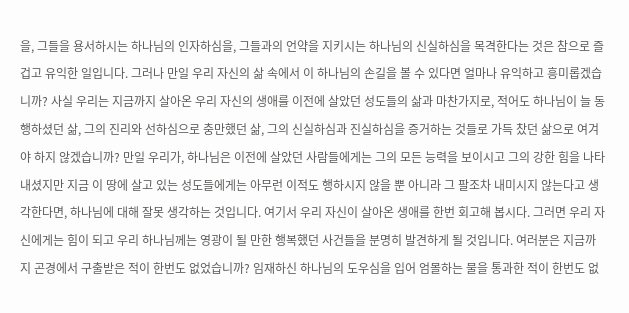을, 그들을 용서하시는 하나님의 인자하심을, 그들과의 언약을 지키시는 하나님의 신실하심을 목격한다는 것은 참으로 즐겁고 유익한 일입니다. 그러나 만일 우리 자신의 삶 속에서 이 하나님의 손길을 볼 수 있다면 얼마나 유익하고 흥미롭겠습니까? 사실 우리는 지금까지 살아온 우리 자신의 생애를 이전에 살았던 성도들의 삶과 마찬가지로, 적어도 하나님이 늘 동행하셨던 삶, 그의 진리와 선하심으로 충만했던 삶, 그의 신실하심과 진실하심을 증거하는 것들로 가득 찼던 삶으로 여겨야 하지 않겠습니까? 만일 우리가, 하나님은 이전에 살았던 사람들에게는 그의 모든 능력을 보이시고 그의 강한 힘을 나타내셨지만 지금 이 땅에 살고 있는 성도들에게는 아무런 이적도 행하시지 않을 뿐 아니라 그 팔조차 내미시지 않는다고 생각한다면, 하나님에 대해 잘못 생각하는 것입니다. 여기서 우리 자신이 살아온 생애를 한번 회고해 봅시다. 그러면 우리 자신에게는 힘이 되고 우리 하나님께는 영광이 될 만한 행복했던 사건들을 분명히 발견하게 될 것입니다. 여러분은 지금까지 곤경에서 구출받은 적이 한번도 없었습니까? 임재하신 하나님의 도우심을 입어 엄몰하는 물을 통과한 적이 한번도 없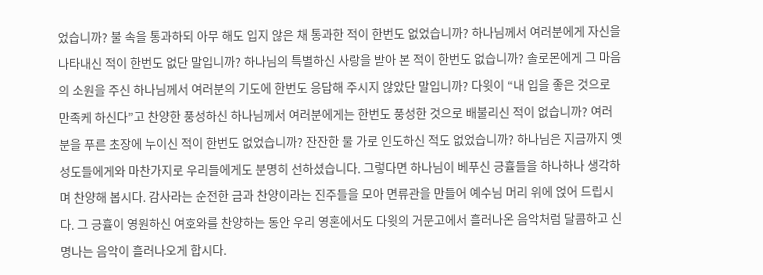었습니까? 불 속을 통과하되 아무 해도 입지 않은 채 통과한 적이 한번도 없었습니까? 하나님께서 여러분에게 자신을 나타내신 적이 한번도 없단 말입니까? 하나님의 특별하신 사랑을 받아 본 적이 한번도 없습니까? 솔로몬에게 그 마음의 소원을 주신 하나님께서 여러분의 기도에 한번도 응답해 주시지 않았단 말입니까? 다윗이 “내 입을 좋은 것으로 만족케 하신다”고 찬양한 풍성하신 하나님께서 여러분에게는 한번도 풍성한 것으로 배불리신 적이 없습니까? 여러분을 푸른 초장에 누이신 적이 한번도 없었습니까? 잔잔한 물 가로 인도하신 적도 없었습니까? 하나님은 지금까지 옛 성도들에게와 마찬가지로 우리들에게도 분명히 선하셨습니다. 그렇다면 하나님이 베푸신 긍휼들을 하나하나 생각하며 찬양해 봅시다. 감사라는 순전한 금과 찬양이라는 진주들을 모아 면류관을 만들어 예수님 머리 위에 얹어 드립시다. 그 긍휼이 영원하신 여호와를 찬양하는 동안 우리 영혼에서도 다윗의 거문고에서 흘러나온 음악처럼 달콤하고 신명나는 음악이 흘러나오게 합시다.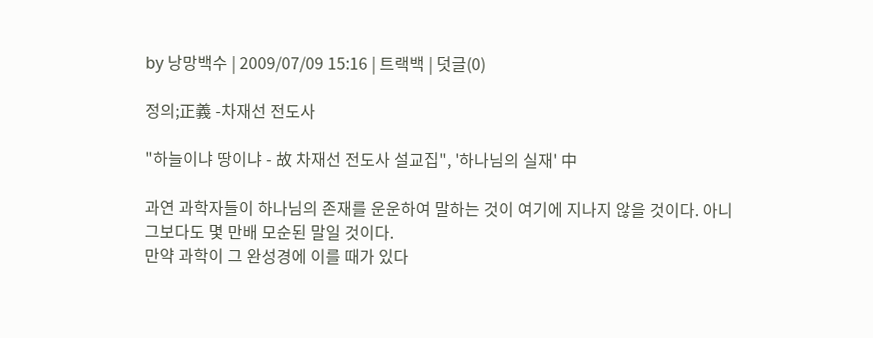by 낭망백수 | 2009/07/09 15:16 | 트랙백 | 덧글(0)

정의;正義 -차재선 전도사

"하늘이냐 땅이냐 - 故 차재선 전도사 설교집", '하나님의 실재' 中

과연 과학자들이 하나님의 존재를 운운하여 말하는 것이 여기에 지나지 않을 것이다. 아니 그보다도 몇 만배 모순된 말일 것이다.
만약 과학이 그 완성경에 이를 때가 있다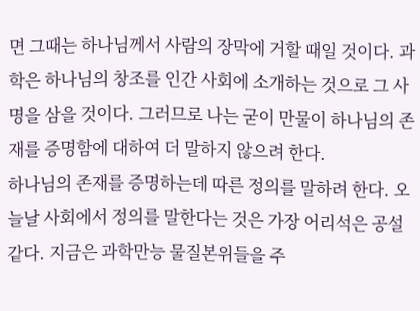면 그때는 하나님께서 사람의 장막에 거할 때일 것이다. 과학은 하나님의 창조를 인간 사회에 소개하는 것으로 그 사명을 삼을 것이다. 그러므로 나는 굳이 만물이 하나님의 존재를 증명함에 대하여 더 말하지 않으려 한다.
하나님의 존재를 증명하는데 따른 정의를 말하려 한다. 오늘날 사회에서 정의를 말한다는 것은 가장 어리석은 공설같다. 지금은 과학만능 물질본위들을 주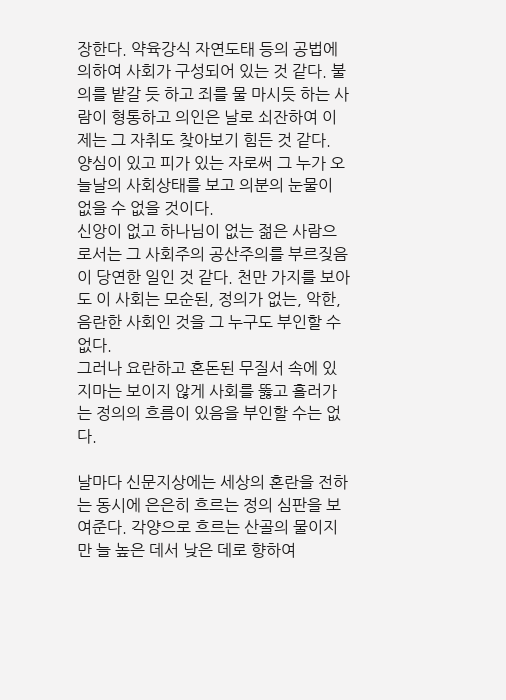장한다. 약육강식 자연도태 등의 공법에 의하여 사회가 구성되어 있는 것 같다. 불의를 밭갈 듯 하고 죄를 물 마시듯 하는 사람이 형통하고 의인은 날로 쇠잔하여 이제는 그 자취도 찾아보기 힘든 것 같다.
양심이 있고 피가 있는 자로써 그 누가 오늘날의 사회상태를 보고 의분의 눈물이 없을 수 없을 것이다.
신앙이 없고 하나님이 없는 젊은 사람으로서는 그 사회주의 공산주의를 부르짖음이 당연한 일인 것 같다. 천만 가지를 보아도 이 사회는 모순된, 정의가 없는, 악한, 음란한 사회인 것을 그 누구도 부인할 수 없다.
그러나 요란하고 혼돈된 무질서 속에 있지마는 보이지 않게 사회를 뚫고 흘러가는 정의의 흐름이 있음을 부인할 수는 없다.

날마다 신문지상에는 세상의 혼란을 전하는 동시에 은은히 흐르는 정의 심판을 보여준다. 각양으로 흐르는 산골의 물이지만 늘 높은 데서 낮은 데로 향하여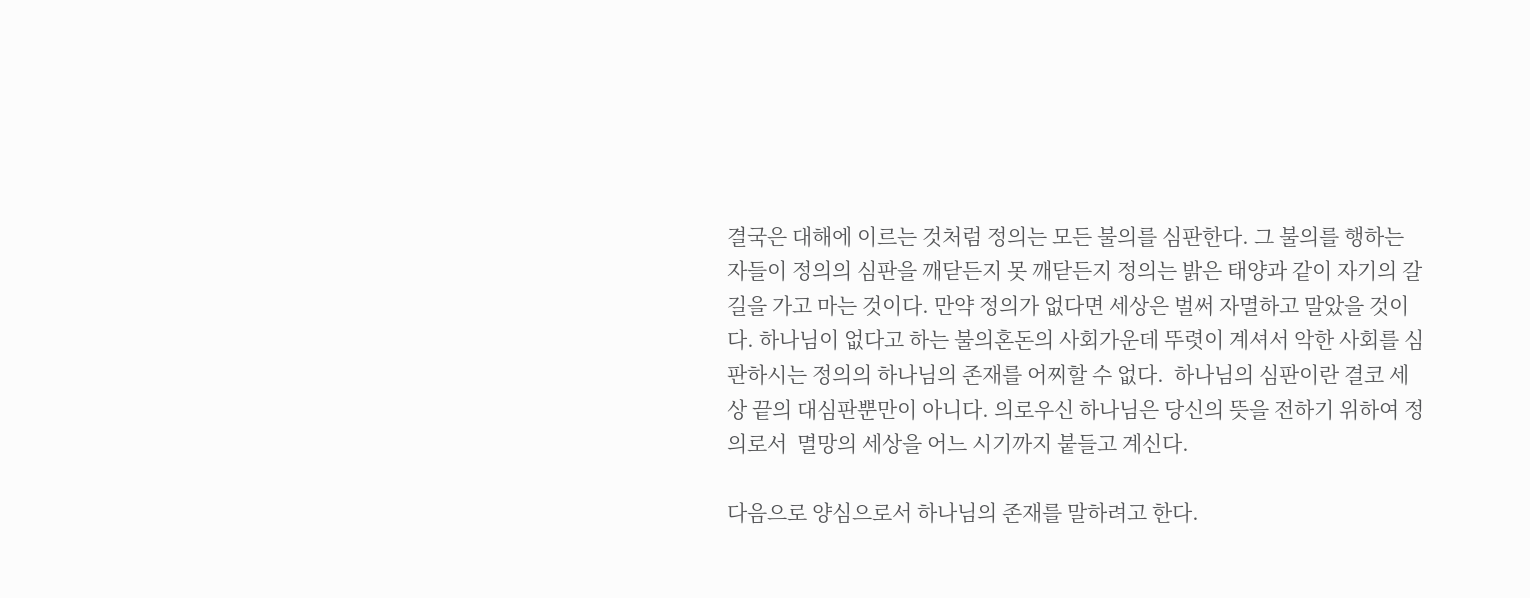결국은 대해에 이르는 것처럼 정의는 모든 불의를 심판한다. 그 불의를 행하는 자들이 정의의 심판을 깨닫든지 못 깨닫든지 정의는 밝은 태양과 같이 자기의 갈 길을 가고 마는 것이다. 만약 정의가 없다면 세상은 벌써 자멸하고 말았을 것이다. 하나님이 없다고 하는 불의혼돈의 사회가운데 뚜렷이 계셔서 악한 사회를 심판하시는 정의의 하나님의 존재를 어찌할 수 없다.  하나님의 심판이란 결코 세상 끝의 대심판뿐만이 아니다. 의로우신 하나님은 당신의 뜻을 전하기 위하여 정의로서  멸망의 세상을 어느 시기까지 붙들고 계신다.

다음으로 양심으로서 하나님의 존재를 말하려고 한다.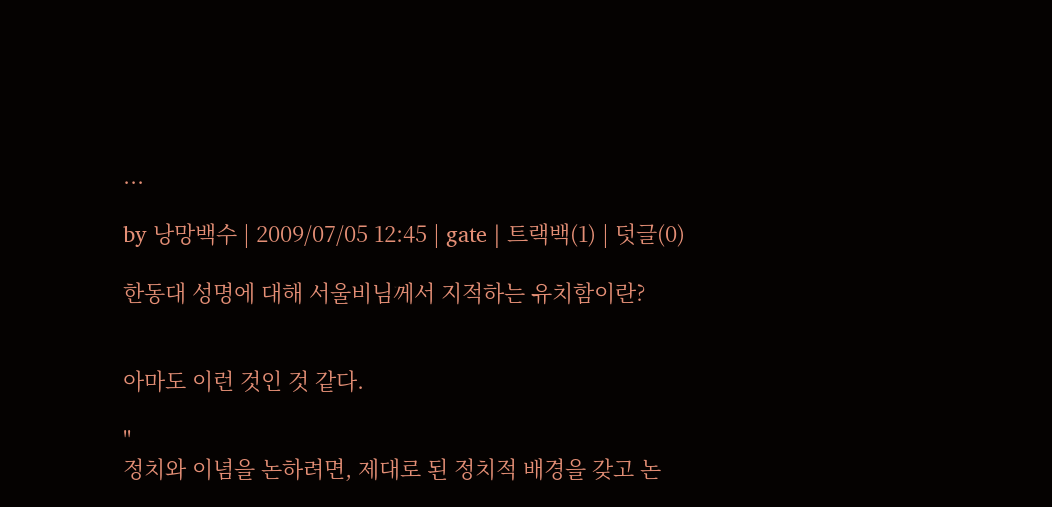...

by 낭망백수 | 2009/07/05 12:45 | gate | 트랙백(1) | 덧글(0)

한동대 성명에 대해 서울비님께서 지적하는 유치함이란?


아마도 이런 것인 것 같다.

"
정치와 이념을 논하려면, 제대로 된 정치적 배경을 갖고 논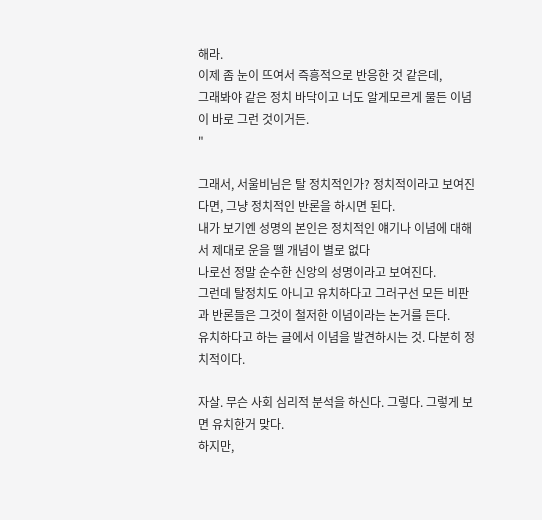해라.
이제 좀 눈이 뜨여서 즉흥적으로 반응한 것 같은데,
그래봐야 같은 정치 바닥이고 너도 알게모르게 물든 이념이 바로 그런 것이거든.
"

그래서, 서울비님은 탈 정치적인가? 정치적이라고 보여진다면, 그냥 정치적인 반론을 하시면 된다.
내가 보기엔 성명의 본인은 정치적인 얘기나 이념에 대해서 제대로 운을 뗄 개념이 별로 없다
나로선 정말 순수한 신앙의 성명이라고 보여진다.
그런데 탈정치도 아니고 유치하다고 그러구선 모든 비판과 반론들은 그것이 철저한 이념이라는 논거를 든다.
유치하다고 하는 글에서 이념을 발견하시는 것. 다분히 정치적이다.

자살. 무슨 사회 심리적 분석을 하신다. 그렇다. 그렇게 보면 유치한거 맞다.
하지만,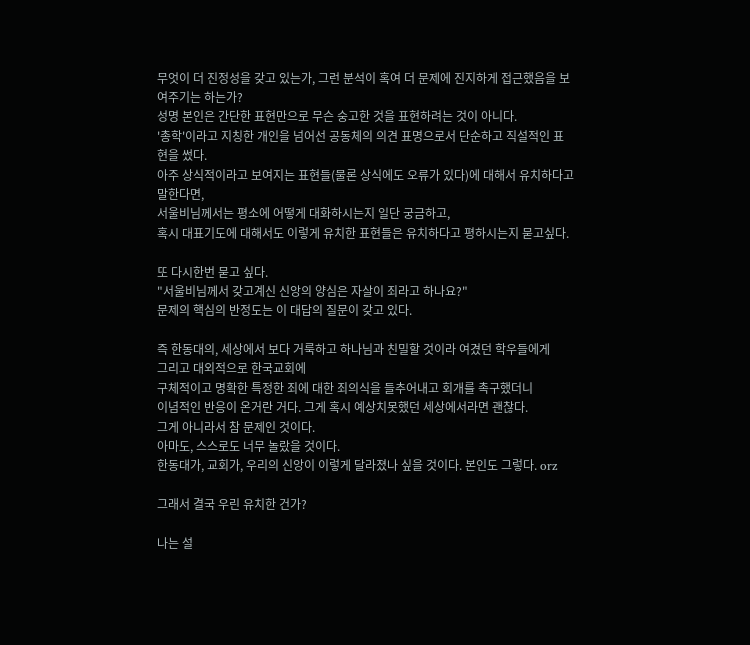무엇이 더 진정성을 갖고 있는가, 그런 분석이 혹여 더 문제에 진지하게 접근했음을 보여주기는 하는가?
성명 본인은 간단한 표현만으로 무슨 숭고한 것을 표현하려는 것이 아니다.
'총학'이라고 지칭한 개인을 넘어선 공동체의 의견 표명으로서 단순하고 직설적인 표현을 썼다.
아주 상식적이라고 보여지는 표현들(물론 상식에도 오류가 있다)에 대해서 유치하다고 말한다면,
서울비님께서는 평소에 어떻게 대화하시는지 일단 궁금하고,
혹시 대표기도에 대해서도 이렇게 유치한 표현들은 유치하다고 평하시는지 묻고싶다.

또 다시한번 묻고 싶다.
"서울비님께서 갖고계신 신앙의 양심은 자살이 죄라고 하나요?"
문제의 핵심의 반정도는 이 대답의 질문이 갖고 있다.

즉 한동대의, 세상에서 보다 거룩하고 하나님과 친밀할 것이라 여겼던 학우들에게
그리고 대외적으로 한국교회에
구체적이고 명확한 특정한 죄에 대한 죄의식을 들추어내고 회개를 촉구했더니
이념적인 반응이 온거란 거다. 그게 혹시 예상치못했던 세상에서라면 괜찮다.
그게 아니라서 참 문제인 것이다.
아마도, 스스로도 너무 놀랐을 것이다.
한동대가, 교회가, 우리의 신앙이 이렇게 달라졌나 싶을 것이다. 본인도 그렇다. orz

그래서 결국 우린 유치한 건가?

나는 설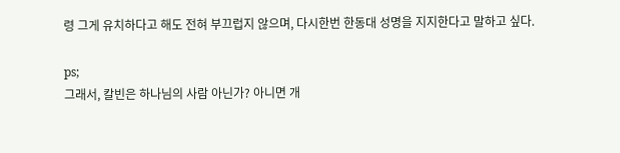령 그게 유치하다고 해도 전혀 부끄럽지 않으며, 다시한번 한동대 성명을 지지한다고 말하고 싶다.

ps;
그래서, 칼빈은 하나님의 사람 아닌가? 아니면 개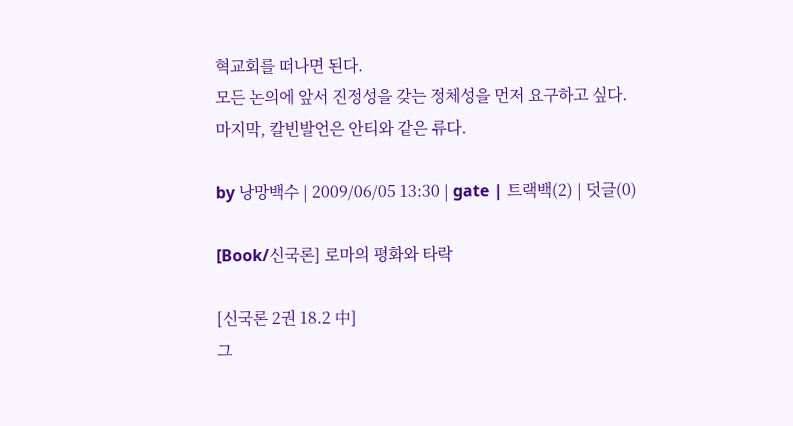혁교회를 떠나면 된다.
모든 논의에 앞서 진정성을 갖는 정체성을 먼저 요구하고 싶다.
마지막, 칼빈발언은 안티와 같은 류다.

by 낭망백수 | 2009/06/05 13:30 | gate | 트랙백(2) | 덧글(0)

[Book/신국론] 로마의 평화와 타락

[신국론 2권 18.2 中]
그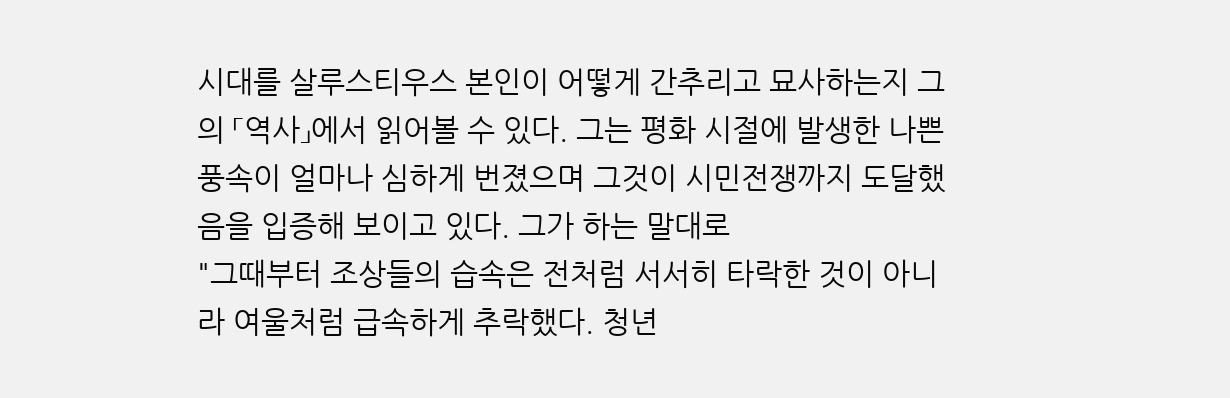시대를 살루스티우스 본인이 어떻게 간추리고 묘사하는지 그의 「역사」에서 읽어볼 수 있다. 그는 평화 시절에 발생한 나쁜 풍속이 얼마나 심하게 번졌으며 그것이 시민전쟁까지 도달했음을 입증해 보이고 있다. 그가 하는 말대로
"그때부터 조상들의 습속은 전처럼 서서히 타락한 것이 아니라 여울처럼 급속하게 추락했다. 청년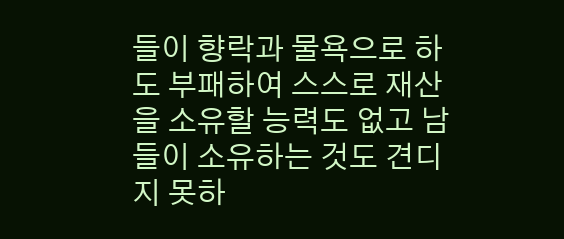들이 향락과 물욕으로 하도 부패하여 스스로 재산을 소유할 능력도 없고 남들이 소유하는 것도 견디지 못하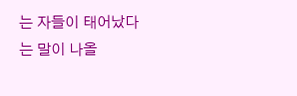는 자들이 태어났다는 말이 나올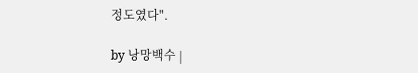정도였다".

by 낭망백수 |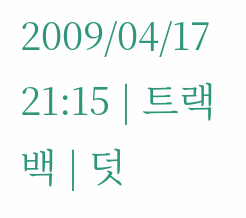2009/04/17 21:15 | 트랙백 | 덧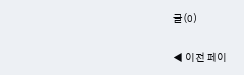글(0)

◀ 이전 페이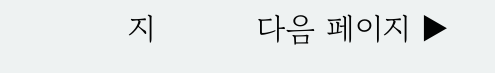지          다음 페이지 ▶